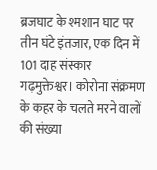ब्रजघाट के श्मशान घाट पर तीन घंटे इंतजार, एक दिन में 101 दाह संस्कार
गढ़मुक्तेश्वर। कोरोना संक्रमण के कहर के चलते मरने वालों की संख्या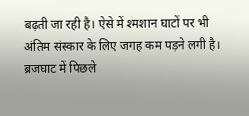बढ़ती जा रही है। ऐसे में श्मशान घाटों पर भी अंतिम संस्कार के लिए जगह कम पड़ने लगी है। ब्रजघाट में पिछले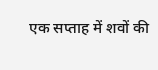एक सप्ताह में शवों की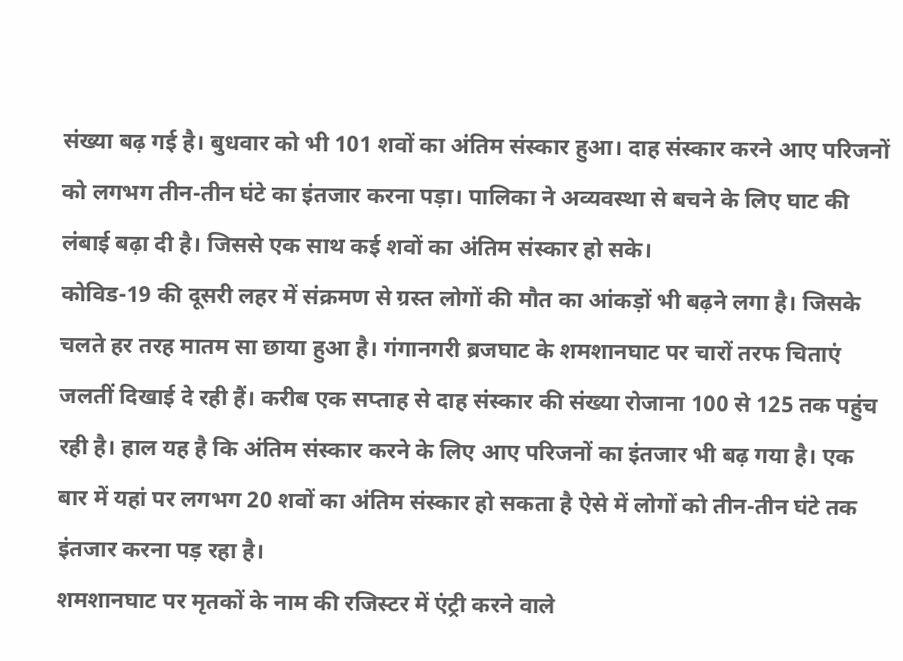संख्या बढ़ गई है। बुधवार को भी 101 शवों का अंतिम संस्कार हुआ। दाह संस्कार करने आए परिजनों को लगभग तीन-तीन घंटे का इंतजार करना पड़ा। पालिका ने अव्यवस्था से बचने के लिए घाट की लंबाई बढ़ा दी है। जिससे एक साथ कई शवों का अंतिम संस्कार हो सके।
कोविड-19 की दूसरी लहर में संक्रमण से ग्रस्त लोगों की मौत का आंकड़ों भी बढ़ने लगा है। जिसके चलते हर तरह मातम सा छाया हुआ है। गंगानगरी ब्रजघाट के शमशानघाट पर चारों तरफ चिताएं जलतीं दिखाई दे रही हैं। करीब एक सप्ताह से दाह संस्कार की संख्या रोजाना 100 से 125 तक पहुंच रही है। हाल यह है कि अंतिम संस्कार करने के लिए आए परिजनों का इंतजार भी बढ़ गया है। एक बार में यहां पर लगभग 20 शवों का अंतिम संस्कार हो सकता है ऐसे में लोगों को तीन-तीन घंटे तक इंतजार करना पड़ रहा है।
शमशानघाट पर मृतकों के नाम की रजिस्टर में एंट्री करने वाले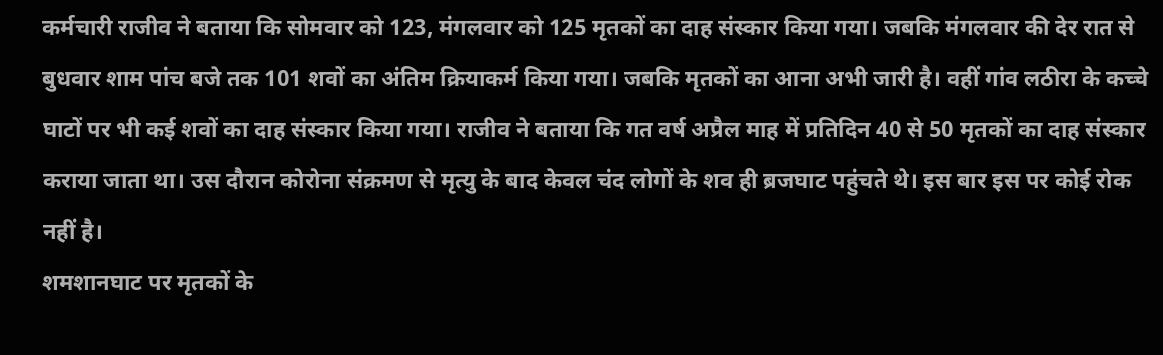कर्मचारी राजीव ने बताया कि सोमवार को 123, मंगलवार को 125 मृतकों का दाह संस्कार किया गया। जबकि मंगलवार की देर रात से बुधवार शाम पांच बजे तक 101 शवों का अंतिम क्रियाकर्म किया गया। जबकि मृतकों का आना अभी जारी है। वहीं गांव लठीरा के कच्चे घाटों पर भी कई शवों का दाह संस्कार किया गया। राजीव ने बताया कि गत वर्ष अप्रैल माह में प्रतिदिन 40 से 50 मृतकों का दाह संस्कार कराया जाता था। उस दौरान कोरोना संक्रमण से मृत्यु के बाद केवल चंद लोगों के शव ही ब्रजघाट पहुंचते थे। इस बार इस पर कोई रोक नहीं है।
शमशानघाट पर मृतकों के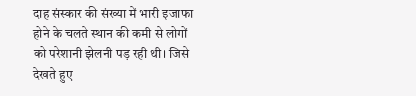दाह संस्कार की संख्या में भारी इजाफा होने के चलते स्थान की कमी से लोगों को परेशानी झेलनी पड़ रही थी। जिसे देखते हुए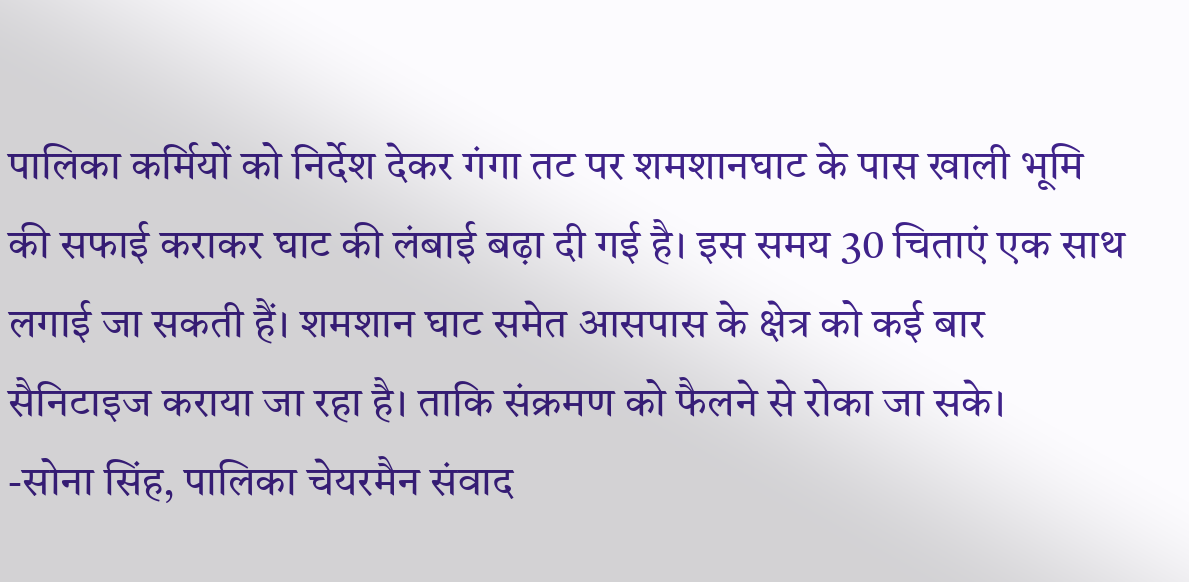पालिका कर्मियों को निर्देश देकर गंगा तट पर शमशानघाट के पास खाली भूमि की सफाई कराकर घाट की लंबाई बढ़ा दी गई है। इस समय 30 चिताएं एक साथ लगाई जा सकती हैं। शमशान घाट समेत आसपास के क्षेत्र को कई बार सैनिटाइज कराया जा रहा है। ताकि संक्रमण को फैलने से रोका जा सके।
-सोना सिंह, पालिका चेयरमैन संवाद